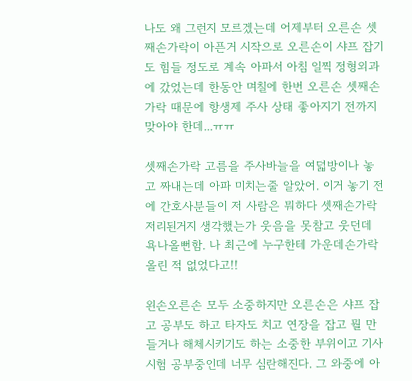나도 왜 그런지 모르겠는데 어제부터 오른손 셋째손가락이 아픈거 시작으로 오른손이 샤프 잡기도 힘들 정도로 계속 아파서 아침 일찍 정형외과에 갔었는데 한동안 며칠에 한번 오른손 셋째손가락 때문에 항생제 주사 상태 좋아지기 전까지 맞아야 한데...ㅠㅠ

셋째손가락 고름을 주사바늘을 여덟방이나 놓고 짜내는데 아파 미치는줄 알았어. 이거 놓기 전에 간호사분들이 저 사람은 뭐하다 셋째손가락 저리된거지 생각했는가 웃음을 못참고 웃던데 욕나올뻔함. 나 최근에 누구한테 가운데손가락 올린 적 없었다고!!

왼손오른손 모두 소중하지만 오른손은 샤프 잡고 공부도 하고 타자도 치고 연장을 잡고 뭘 만들거나 해체시키기도 하는 소중한 부위이고 기사시험 공부중인데 너무 심란해진다. 그 와중에 아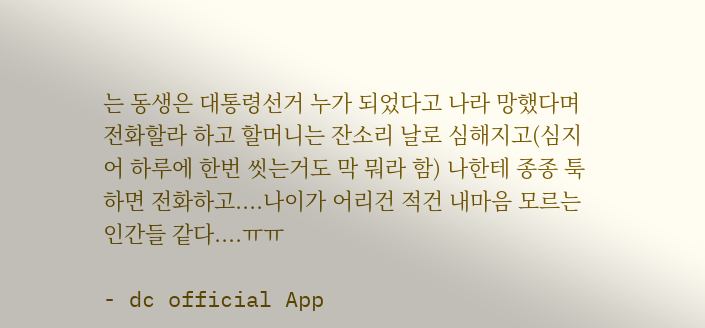는 동생은 대통령선거 누가 되었다고 나라 망했다며 전화할라 하고 할머니는 잔소리 날로 심해지고(심지어 하루에 한번 씻는거도 막 뭐라 함) 나한테 종종 툭하면 전화하고....나이가 어리건 적건 내마음 모르는 인간들 같다....ㅠㅠ

- dc official App